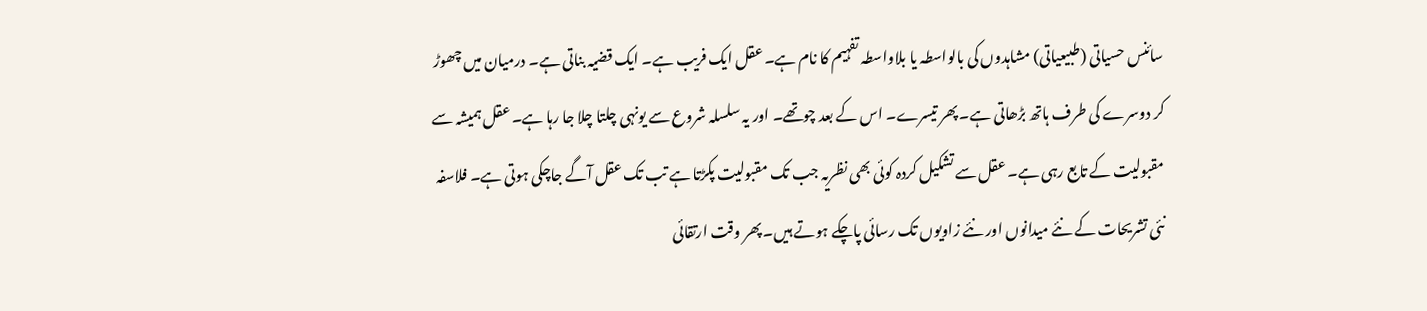سائنس حسیاتی (طبیعیاتی) مشاہدوں کی بالواسطہ یا بلاواسطہ تفہیم کا نام ہے۔ عقل ایک فریب ہے۔ ایک قضیہ بناتی ہے۔ درمیان میں چھوڑ کر دوسرے کی طرف ہاتھ بڑھاتی ہے۔ پھر تیسرے۔ اس کے بعد چوتھے۔ اور یہ سلسلہ شروع سے یونہی چلتا چلا جا رہا ہے۔ عقل ہمیشہ سے مقبولیت کے تابع رہی ہے۔ عقل سے تشکیل کردہ کوئی بھی نظریہ جب تک مقبولیت پکڑتا ہے تب تک عقل آگے جاچکی ہوتی ہے۔ فلاسفہ نئی تشریحات کے نئے میدانوں اور نئے زاویوں تک رسائی پاچکے ہوتے ہیں۔ پھر وقت ارتقائی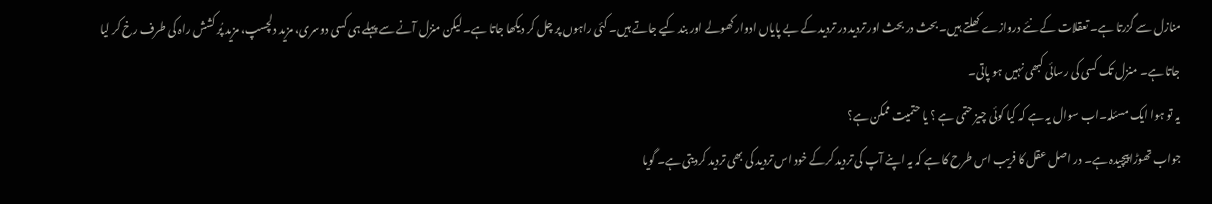منازل سے گزرتا ہے۔ تعقلات کے نئے دروازے کھلتے ہیں۔ بحث در بحث اور تردید در تردید کے بے پایاں ادوار کھولے اور بند کیے جاتے ہیں۔ کئی راہوں پر چل کر دیکھا جاتا ہے۔ لیکن منزل آنے سے پہلے ہی کسی دوسری، مزید دلچسپ، مزید پُر کشش راہ کی طرف رخ کر لیا جاتا ہے۔ منزل تک کسی کی رسائی کبھی نہیں ہو پاتی۔
یہ تو ہوا ایک مسئلہ۔اب سوال یہ ہے کہ کیا کوئی چیز حتمی ہے ؟ یا حتمیت ممکن ہے؟
جواب تھوڑا پیچیدہ ہے۔ در اصل عقل کا فریب اس طرح کا ہے کہ یہ اپنے آپ کی تردید کرکے خود اس تردید کی بھی تردید کردیتی ہے۔ گویا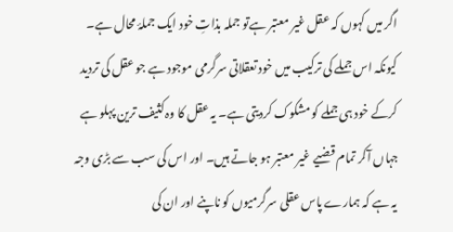اگر میں کہوں کہ عقل غیر معتبر ہےتو جملہ بذاتِ خود ایک جملۂ محال ہے۔ کیونکہ اس جملے کی ترکیب میں خود تعقلاتی سرگرمی موجود ہے جو عقل کی تردید کرکے خود ہی جملے کو مشکوک کردیتی ہے۔ یہ عقل کا وہ کثیف ترین پہلو ہے جہاں آکر تمام قضیے غیر معتبر ہو جاتے ہیں۔ اور اس کی سب سے بڑی وجہ یہ ہے کہ ہمارے پاس عقلی سرگرمیوں کو ناپنے اور ان کی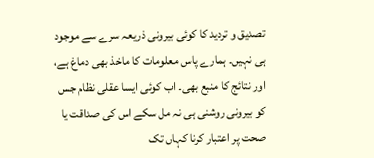تصدیق و تردید کا کوئی بیرونی ذریعہ سرے سے موجود ہی نہیں۔ ہمارے پاس معلومات کا ماخذ بھی دماغ ہے، اور نتائج کا منبع بھی۔ اب کوئی ایسا عقلی نظام جس کو بیرونی روشنی ہی نہ مل سکے اس کی صداقت یا صحت پر اعتبار کرنا کہاں تک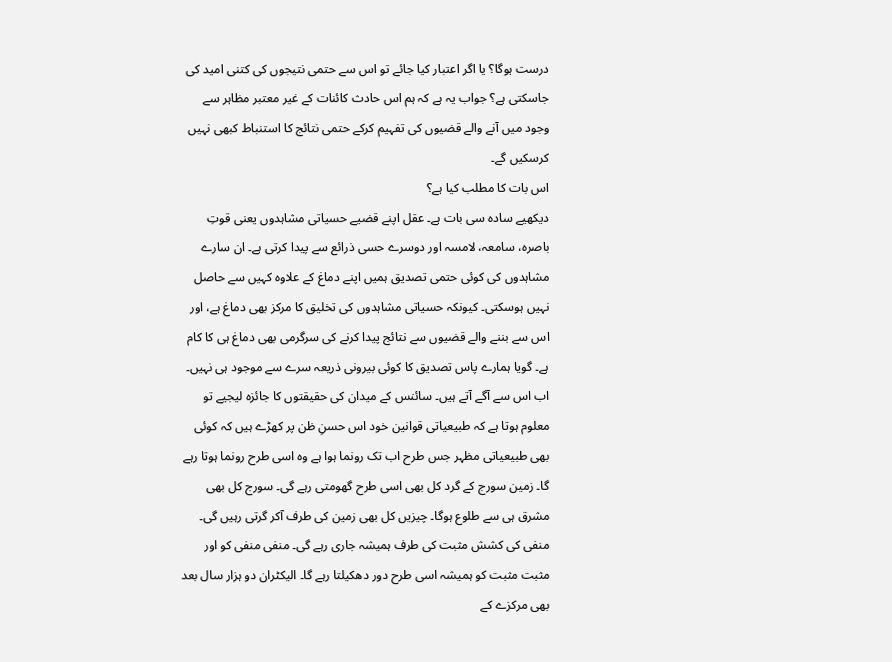درست ہوگا؟ یا اگر اعتبار کیا جائے تو اس سے حتمی نتیجوں کی کتنی امید کی جاسکتی ہے؟ جواب یہ ہے کہ ہم اس حادث کائنات کے غیر معتبر مظاہر سے وجود میں آنے والے قضیوں کی تفہیم کرکے حتمی نتائج کا استنباط کبھی نہیں کرسکیں گے۔
اس بات کا مطلب کیا ہے؟
دیکھیے سادہ سی بات ہے۔ عقل اپنے قضیے حسیاتی مشاہدوں یعنی قوتِ باصرہ، سامعہ، لامسہ اور دوسرے حسی ذرائع سے پیدا کرتی ہے۔ ان سارے مشاہدوں کی کوئی حتمی تصدیق ہمیں اپنے دماغ کے علاوہ کہیں سے حاصل نہیں ہوسکتی۔ کیونکہ حسیاتی مشاہدوں کی تخلیق کا مرکز بھی دماغ ہے، اور اس سے بننے والے قضیوں سے نتائج پیدا کرنے کی سرگرمی بھی دماغ ہی کا کام ہے۔ گویا ہمارے پاس تصدیق کا کوئی بیرونی ذریعہ سرے سے موجود ہی نہیں۔
اب اس سے آگے آتے ہیں۔ سائنس کے میدان کی حقیقتوں کا جائزہ لیجیے تو معلوم ہوتا ہے کہ طبیعیاتی قوانین خود اس حسنِ ظن پر کھڑے ہیں کہ کوئی بھی طبیعیاتی مظہر جس طرح اب تک رونما ہوا ہے وہ اسی طرح رونما ہوتا رہے گا۔ زمین سورج کے گرد کل بھی اسی طرح گھومتی رہے گی۔ سورج کل بھی مشرق ہی سے طلوع ہوگا۔ چیزیں کل بھی زمین کی طرف آکر گرتی رہیں گی۔ منفی کی کشش مثبت کی طرف ہمیشہ جاری رہے گی۔ منفی منفی کو اور مثبت مثبت کو ہمیشہ اسی طرح دور دھکیلتا رہے گا۔ الیکٹران دو ہزار سال بعد بھی مرکزے کے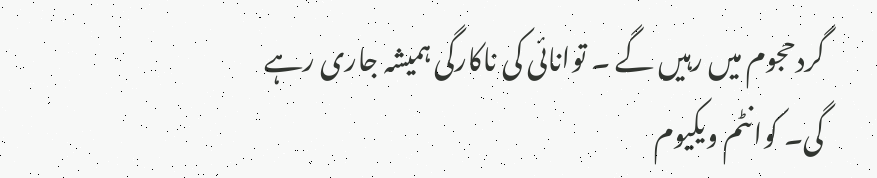گردحجوم میں رہیں گے ۔ توانائی کی ناکارگی ہمیشہ جاری رہے گی۔ کوانٹم ویکیوم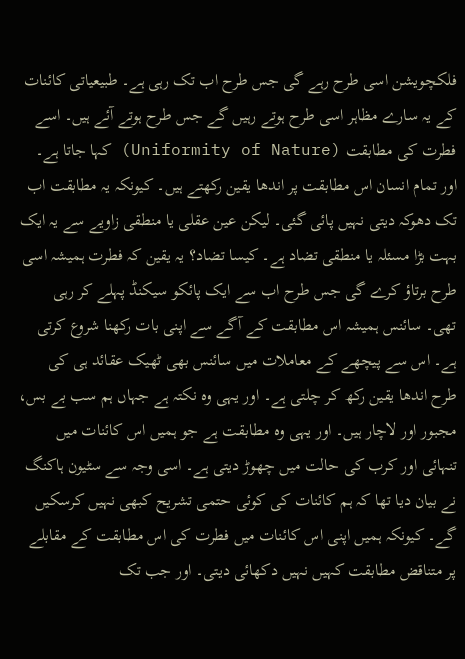فلکچویشن اسی طرح رہے گی جس طرح اب تک رہی ہے۔ طبیعیاتی کائنات کے یہ سارے مظاہر اسی طرح ہوتے رہیں گے جس طرح ہوتے آئے ہیں۔ اسے فطرت کی مطابقت (Uniformity of Nature) کہا جاتا ہے۔ اور تمام انسان اس مطابقت پر اندھا یقین رکھتے ہیں۔ کیونکہ یہ مطابقت اب تک دھوکہ دیتی نہیں پائی گئی۔ لیکن عین عقلی یا منطقی زاویے سے یہ ایک بہت بڑا مسئلہ یا منطقی تضاد ہے۔ کیسا تضاد؟ یہ یقین کہ فطرت ہمیشہ اسی طرح برتاؤ کرے گی جس طرح اب سے ایک پائکو سیکنڈ پہلے کر رہی تھی۔ سائنس ہمیشہ اس مطابقت کے آگے سے اپنی بات رکھنا شروع کرتی ہے۔ اس سے پیچھے کے معاملات میں سائنس بھی ٹھیک عقائد ہی کی طرح اندھا یقین رکھ کر چلتی ہے۔ اور یہی وہ نکتہ ہے جہاں ہم سب بے بس، مجبور اور لاچار ہیں۔ اور یہی وہ مطابقت ہے جو ہمیں اس کائنات میں تنہائی اور کرب کی حالت میں چھوڑ دیتی ہے۔ اسی وجہ سے سٹیون ہاکنگ نے بیان دیا تھا کہ ہم کائنات کی کوئی حتمی تشریح کبھی نہیں کرسکیں گے۔ کیونکہ ہمیں اپنی اس کائنات میں فطرت کی اس مطابقت کے مقابلے پر متناقض مطابقت کہیں نہیں دکھائی دیتی۔ اور جب تک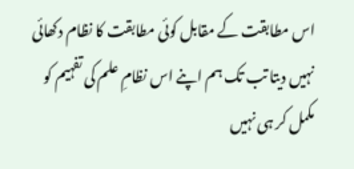اس مطابقت کے مقابل کوئی مطابقت کا نظام دکھائی نہیں دیتا تب تک ہم اپنے اس نظامِ علم کی تفہیم کو مکمل کر ہی نہیں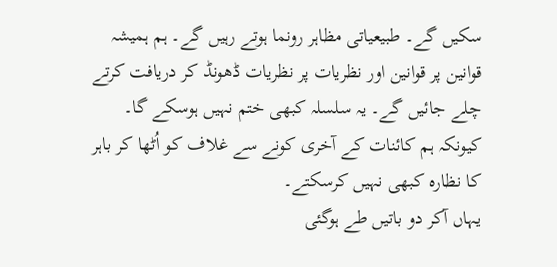سکیں گے۔ طبیعیاتی مظاہر رونما ہوتے رہیں گے۔ ہم ہمیشہ قوانین پر قوانین اور نظریات پر نظریات ڈھونڈ کر دریافت کرتے چلے جائیں گے۔ یہ سلسلہ کبھی ختم نہیں ہوسکے گا۔ کیونکہ ہم کائنات کے آخری کونے سے غلاف کو اُٹھا کر باہر کا نظارہ کبھی نہیں کرسکتے۔
یہاں آکر دو باتیں طے ہوگئی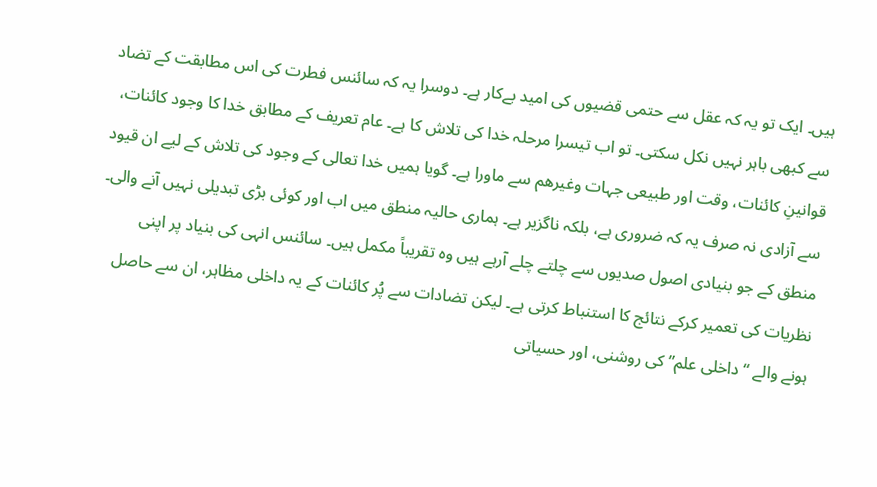ہیں۔ ایک تو یہ کہ عقل سے حتمی قضیوں کی امید بےکار ہے۔ دوسرا یہ کہ سائنس فطرت کی اس مطابقت کے تضاد سے کبھی باہر نہیں نکل سکتی۔ تو اب تیسرا مرحلہ خدا کی تلاش کا ہے۔ عام تعریف کے مطابق خدا کا وجود کائنات، قوانینِ کائنات، وقت اور طبیعی جہات وغیرھم سے ماورا ہے۔ گویا ہمیں خدا تعالی کے وجود کی تلاش کے لیے ان قیود سے آزادی نہ صرف یہ کہ ضروری ہے، بلکہ ناگزیر ہے۔ ہماری حالیہ منطق میں اب اور کوئی بڑی تبدیلی نہیں آنے والی۔ منطق کے جو بنیادی اصول صدیوں سے چلتے چلے آرہے ہیں وہ تقریباً مکمل ہیں۔ سائنس انہی کی بنیاد پر اپنی نظریات کی تعمیر کرکے نتائج کا استنباط کرتی ہے۔ لیکن تضادات سے پُر کائنات کے یہ داخلی مظاہر، ان سے حاصل ہونے والے “داخلی علم” کی روشنی، اور حسیاتی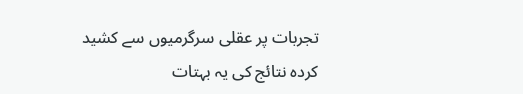تجربات پر عقلی سرگرمیوں سے کشید کردہ نتائج کی یہ بہتات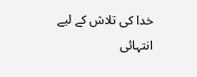خدا کی تلاش کے لیے انتہائی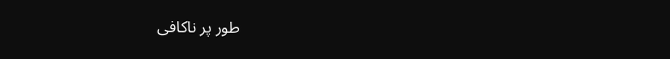طور پر ناکافی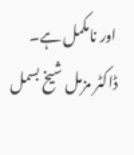اور نامکمل ہے۔
ڈاکٹر مزمل شیخ بسمل